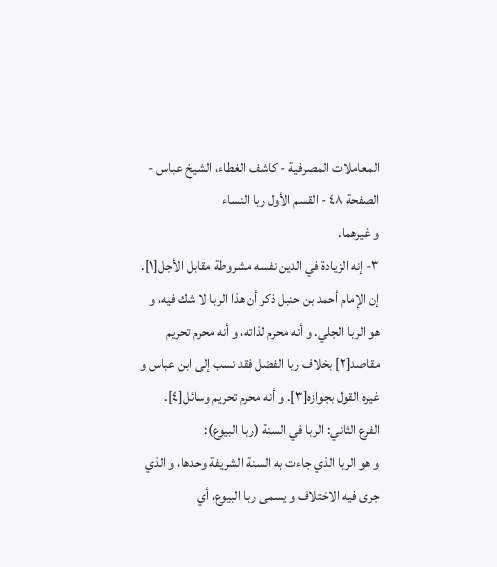المعاملات المصرفية - كاشف الغطاء، الشيخ عباس - الصفحة ٤٨ - القسم الأول ربا النساء
و غيرهما.
٣- إنه الزيادة في الدين نفسه مشروطة مقابل الأجل[١].
إن الإمام أحمد بن حنبل ذكر أن هذا الربا لا شك فيه، و هو الربا الجلي. و أنه محرم لذاته، و أنه محرم تحريم مقاصد[٢] بخلاف ربا الفضل فقد نسب إلى ابن عباس و غيره القول بجوازه[٣]. و أنه محرم تحريم وسائل[٤].
الفرع الثاني: الربا في السنة (ربا البيوع):
و هو الربا الذي جاءت به السنة الشريفة وحدها، و الذي جرى فيه الاختلاف و يسمى ربا البيوع، أي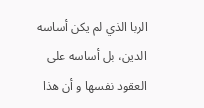الربا الذي لم يكن أساسه الدين، بل أساسه على العقود نفسها و أن هذا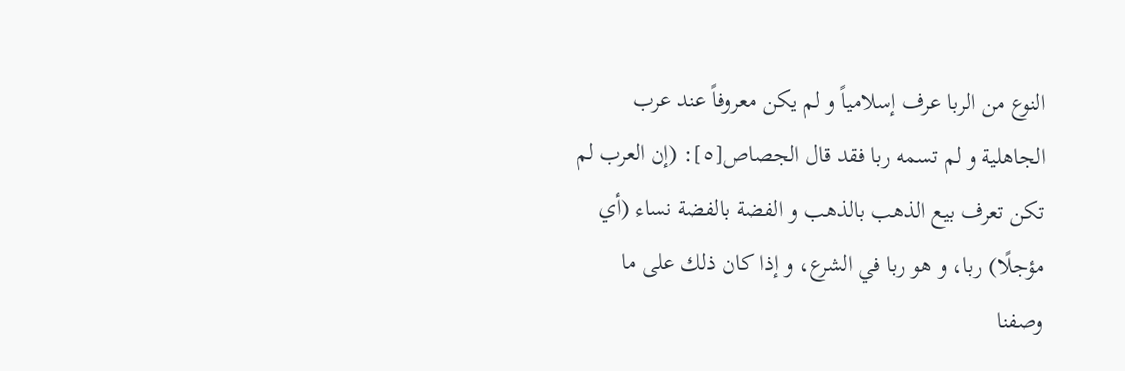النوع من الربا عرف إسلامياً و لم يكن معروفاً عند عرب الجاهلية و لم تسمه ربا فقد قال الجصاص[٥]: (إن العرب لم تكن تعرف بيع الذهب بالذهب و الفضة بالفضة نساء (أي مؤجلًا) ربا، و هو ربا في الشرع، و إذا كان ذلك على ما وصفنا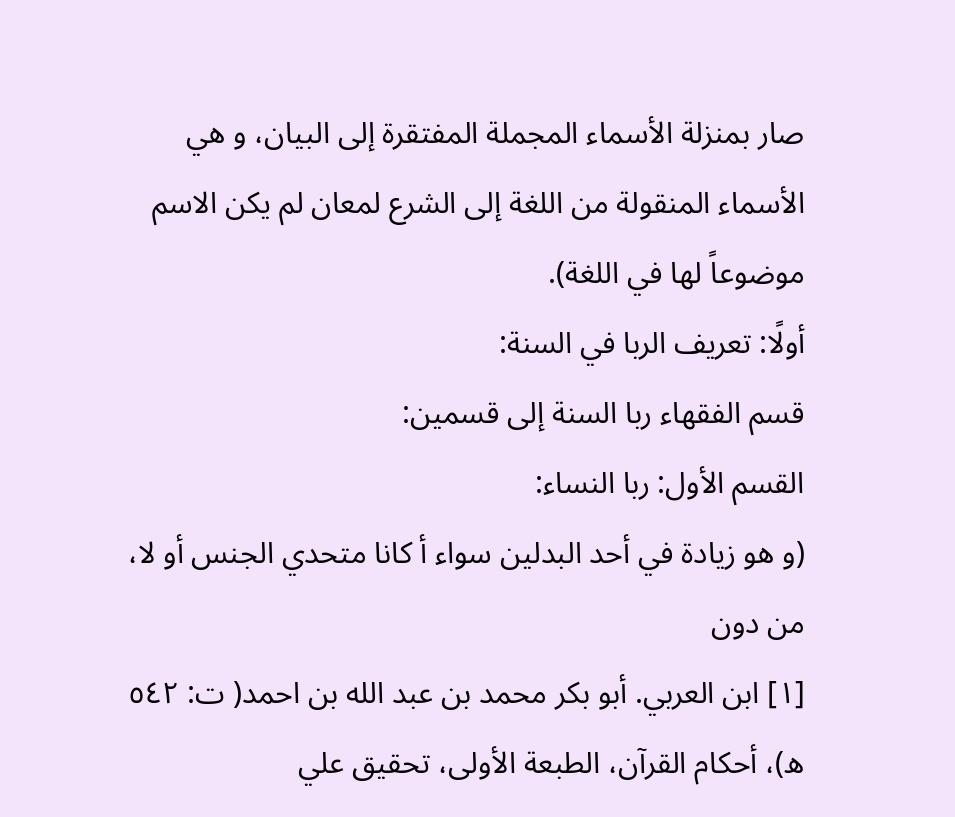صار بمنزلة الأسماء المجملة المفتقرة إلى البيان، و هي الأسماء المنقولة من اللغة إلى الشرع لمعان لم يكن الاسم موضوعاً لها في اللغة).
أولًا: تعريف الربا في السنة:
قسم الفقهاء ربا السنة إلى قسمين:
القسم الأول: ربا النساء:
(و هو زيادة في أحد البدلين سواء أ كانا متحدي الجنس أو لا، من دون
[١] ابن العربي. أبو بكر محمد بن عبد الله بن احمد( ت: ٥٤٢ ه)، أحكام القرآن، الطبعة الأولى، تحقيق علي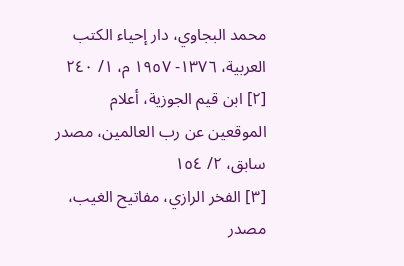محمد البجاوي، دار إحياء الكتب العربية، ١٣٧٦- ١٩٥٧ م، ١/ ٢٤٠
[٢] ابن قيم الجوزية، أعلام الموقعين عن رب العالمين، مصدر سابق، ٢/ ١٥٤
[٣] الفخر الرازي، مفاتيح الغيب، مصدر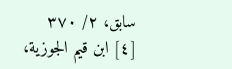سابق، ٢/ ٣٧٠
[٤] ابن قيم الجوزية،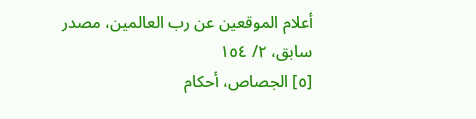أعلام الموقعين عن رب العالمين، مصدر سابق، ٢/ ١٥٤
[٥] الجصاص، أحكام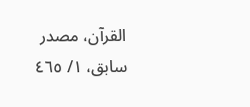القرآن، مصدر سابق، ١/ ٤٦٥